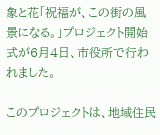象と花「祝福が、この街の風景になる。」プロジェクト開始式が6月4日、市役所で行われました。

このプロジェクトは、地域住民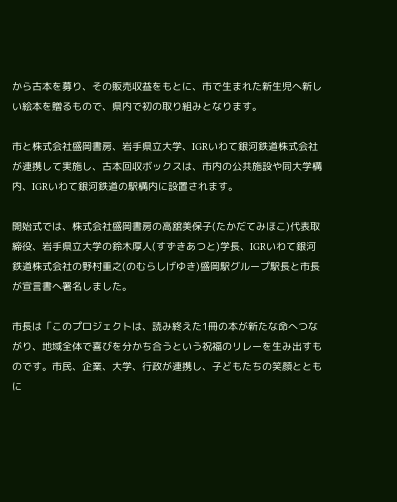から古本を募り、その販売収益をもとに、市で生まれた新生児へ新しい絵本を贈るもので、県内で初の取り組みとなります。

市と株式会社盛岡書房、岩手県立大学、IGRいわて銀河鉄道株式会社が連携して実施し、古本回収ボックスは、市内の公共施設や同大学構内、IGRいわて銀河鉄道の駅構内に設置されます。

開始式では、株式会社盛岡書房の高舘美保子(たかだてみほこ)代表取締役、岩手県立大学の鈴木厚人(すずきあつと)学長、IGRいわて銀河鉄道株式会社の野村重之(のむらしげゆき)盛岡駅グループ駅長と市長が宣言書へ署名しました。

市長は「このプロジェクトは、読み終えた1冊の本が新たな命へつながり、地域全体で喜びを分かち合うという祝福のリレーを生み出すものです。市民、企業、大学、行政が連携し、子どもたちの笑顔とともに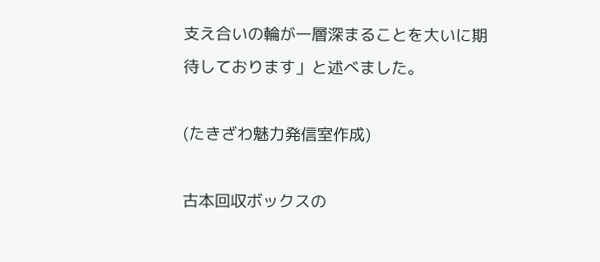支え合いの輪が一層深まることを大いに期待しております」と述べました。

(たきざわ魅力発信室作成)

古本回収ボックスの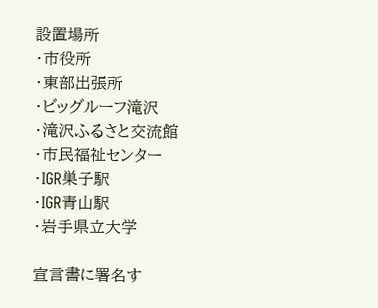設置場所
・市役所
・東部出張所
・ビッグルーフ滝沢
・滝沢ふるさと交流館
・市民福祉センター
・IGR巣子駅
・IGR青山駅
・岩手県立大学

宣言書に署名す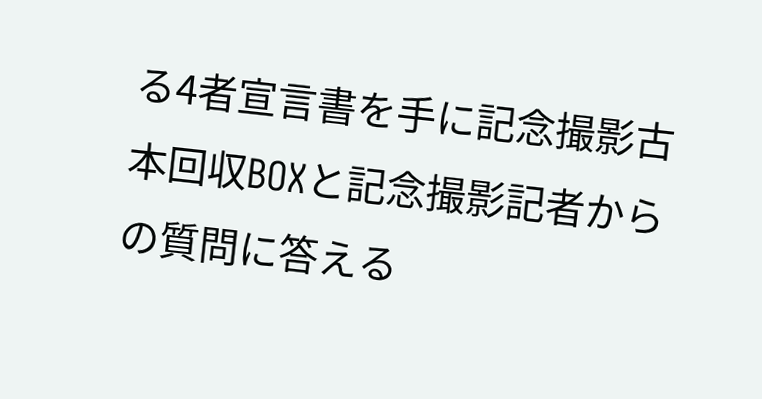る4者宣言書を手に記念撮影古本回収BOXと記念撮影記者からの質問に答える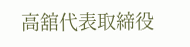高舘代表取締役